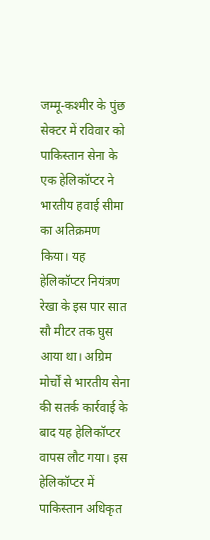जम्मू-कश्मीर के पुंछ सेक्टर में रविवार को पाकिस्तान सेना के एक हेलिकॉप्टर ने भारतीय हवाई सीमा का अतिक्रमण किया। यह हेलिकॉप्टर नियंत्रण रेखा के इस पार सात सौ मीटर तक घुस आया था। अग्रिम मोर्चों से भारतीय सेना की सतर्क कार्रवाई के बाद यह हेलिकॉप्टर वापस लौट गया। इस हेलिकॉप्टर में पाकिस्तान अधिकृत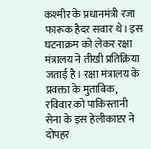कश्मीर के प्रधानमंत्री रजा फारूक हैदर सवार थे। इस घटनाक्रम को लेकर रक्षा मंत्रालय ने तीखी प्रतिक्रिया जताई है। रक्षा मंत्रालय के प्रवक्ता के मुताबिक, रविवार को पाकिस्तानी सेना के इस हेलीकाप्टर ने दोपहर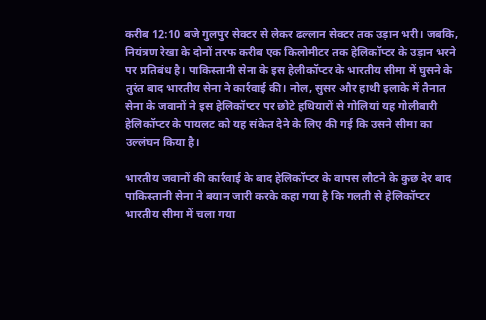करीब 12:10 बजे गुलपुर सेक्टर से लेकर ढल्लान सेक्टर तक उड़ान भरी। जबकि, नियंत्रण रेखा के दोनों तरफ करीब एक किलोमीटर तक हेलिकॉप्टर के उड़ान भरने पर प्रतिबंध है। पाकिस्तानी सेना के इस हेलीकॉप्टर के भारतीय सीमा में घुसने के तुरंत बाद भारतीय सेना ने कार्रवाई की। नोल, सुसर और हाथी इलाके में तैनात सेना के जवानों ने इस हेलिकॉप्टर पर छोटे हथियारों से गोलियां यह गोलीबारी हेलिकॉप्टर के पायलट को यह संकेत देने के लिए की गई कि उसने सीमा का उल्लंघन किया है।

भारतीय जवानों की कार्रवाई के बाद हेलिकॉप्टर के वापस लौटने के कुछ देर बाद पाकिस्तानी सेना ने बयान जारी करके कहा गया है कि गलती से हेलिकॉप्टर भारतीय सीमा में चला गया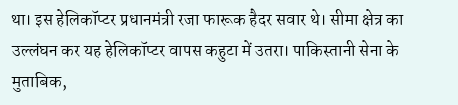था। इस हेलिकॉप्टर प्रधानमंत्री रजा फारूक हैदर सवार थे। सीमा क्षेत्र का उल्लंघन कर यह हेलिकॉप्टर वापस कहुटा में उतरा। पाकिस्तानी सेना के मुताबिक,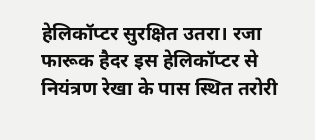हेलिकॉप्टर सुरक्षित उतरा। रजा फारूक हैदर इस हेलिकॉप्टर से नियंत्रण रेखा के पास स्थित तरोरी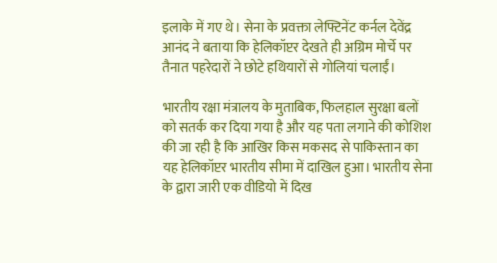इलाके में गए थे। सेना के प्रवक्ता लेफ्टिनेंट कर्नल देवेंद्र आनंद ने बताया कि हेलिकॉप्टर देखते ही अग्रिम मोर्चे पर तैनात पहरेदारों ने छोटे हथियारों से गोलियां चलाईं।

भारतीय रक्षा मंत्रालय के मुताबिक, फिलहाल सुरक्षा बलों को सतर्क कर दिया गया है और यह पता लगाने की कोशिश की जा रही है कि आखिर किस मकसद से पाकिस्तान का यह हेलिकॉप्टर भारतीय सीमा में दाखिल हुआ। भारतीय सेना के द्वारा जारी एक वीडियो में दिख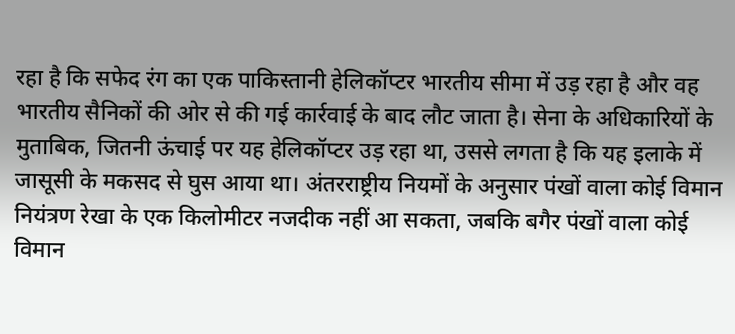रहा है कि सफेद रंग का एक पाकिस्तानी हेलिकॉप्टर भारतीय सीमा में उड़ रहा है और वह भारतीय सैनिकों की ओर से की गई कार्रवाई के बाद लौट जाता है। सेना के अधिकारियों के मुताबिक, जितनी ऊंचाई पर यह हेलिकॉप्टर उड़ रहा था, उससे लगता है कि यह इलाके में जासूसी के मकसद से घुस आया था। अंतरराष्ट्रीय नियमों के अनुसार पंखों वाला कोई विमान नियंत्रण रेखा के एक किलोमीटर नजदीक नहीं आ सकता, जबकि बगैर पंखों वाला कोई विमान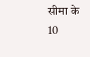सीमा के 10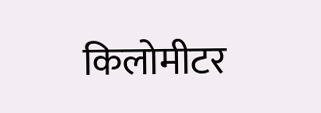किलोमीटर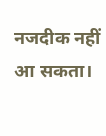नजदीक नहीं आ सकता।